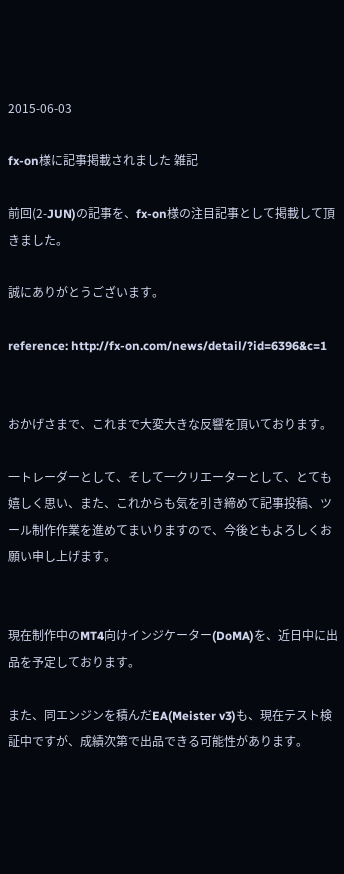2015-06-03

fx-on様に記事掲載されました 雑記

前回(2-JUN)の記事を、fx-on様の注目記事として掲載して頂きました。

誠にありがとうございます。

reference: http://fx-on.com/news/detail/?id=6396&c=1


おかげさまで、これまで大変大きな反響を頂いております。

一トレーダーとして、そして一クリエーターとして、とても嬉しく思い、また、これからも気を引き締めて記事投稿、ツール制作作業を進めてまいりますので、今後ともよろしくお願い申し上げます。


現在制作中のMT4向けインジケーター(DoMA)を、近日中に出品を予定しております。

また、同エンジンを積んだEA(Meister v3)も、現在テスト検証中ですが、成績次第で出品できる可能性があります。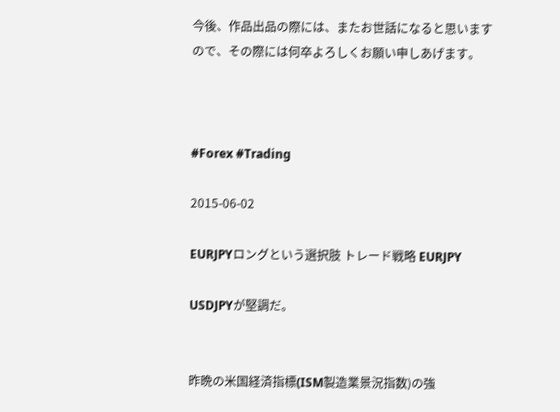今後、作品出品の際には、またお世話になると思いますので、その際には何卒よろしくお願い申しあげます。



#Forex #Trading

2015-06-02

EURJPYロングという選択肢 トレード戦略 EURJPY

USDJPYが堅調だ。


昨晩の米国経済指標(ISM製造業景況指数)の強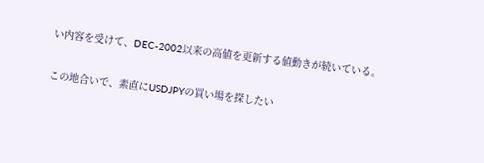い内容を受けて、DEC-2002以来の高値を更新する値動きが続いている。

この地合いで、素直にUSDJPYの買い場を探したい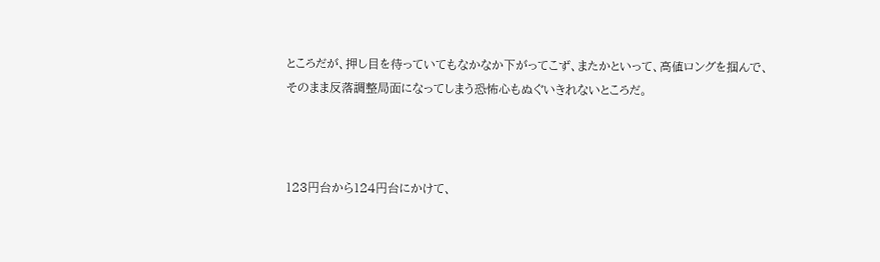ところだが、押し目を待っていてもなかなか下がってこず、またかといって、高値ロングを掴んで、そのまま反落調整局面になってしまう恐怖心もぬぐいきれないところだ。



123円台から124円台にかけて、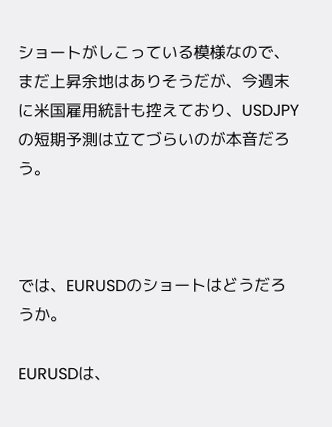ショートがしこっている模様なので、まだ上昇余地はありそうだが、今週末に米国雇用統計も控えており、USDJPYの短期予測は立てづらいのが本音だろう。



では、EURUSDのショートはどうだろうか。

EURUSDは、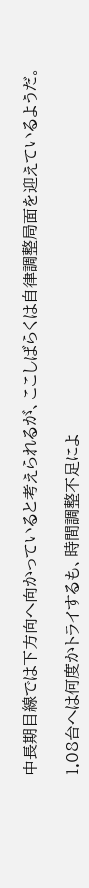中長期目線では下方向へ向かっていると考えられるが、ここしばらくは自律調整局面を迎えているようだ。

1.08台へは何度かトライするも、時間調整不足によ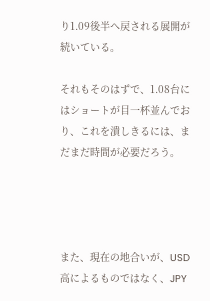り1.09後半へ戻される展開が続いている。

それもそのはずで、1.08台にはショートが目一杯並んでおり、これを潰しきるには、まだまだ時間が必要だろう。




また、現在の地合いが、USD高によるものではなく、JPY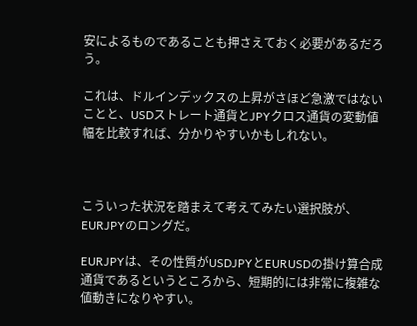安によるものであることも押さえておく必要があるだろう。

これは、ドルインデックスの上昇がさほど急激ではないことと、USDストレート通貨とJPYクロス通貨の変動値幅を比較すれば、分かりやすいかもしれない。



こういった状況を踏まえて考えてみたい選択肢が、EURJPYのロングだ。

EURJPYは、その性質がUSDJPYとEURUSDの掛け算合成通貨であるというところから、短期的には非常に複雑な値動きになりやすい。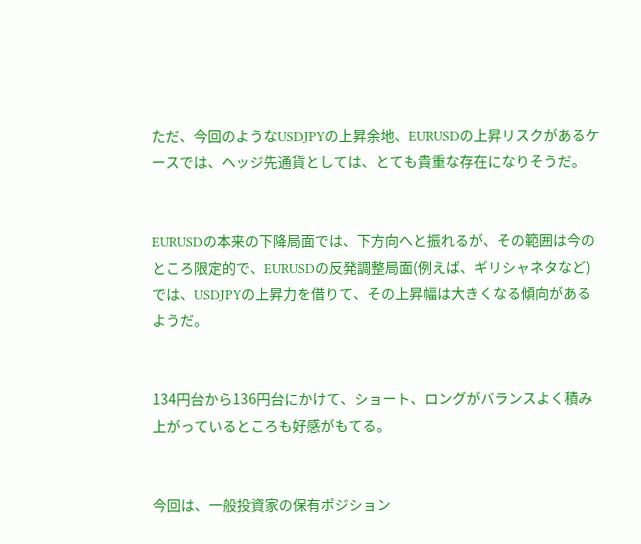ただ、今回のようなUSDJPYの上昇余地、EURUSDの上昇リスクがあるケースでは、ヘッジ先通貨としては、とても貴重な存在になりそうだ。


EURUSDの本来の下降局面では、下方向へと振れるが、その範囲は今のところ限定的で、EURUSDの反発調整局面(例えば、ギリシャネタなど)では、USDJPYの上昇力を借りて、その上昇幅は大きくなる傾向があるようだ。


134円台から136円台にかけて、ショート、ロングがバランスよく積み上がっているところも好感がもてる。


今回は、一般投資家の保有ポジション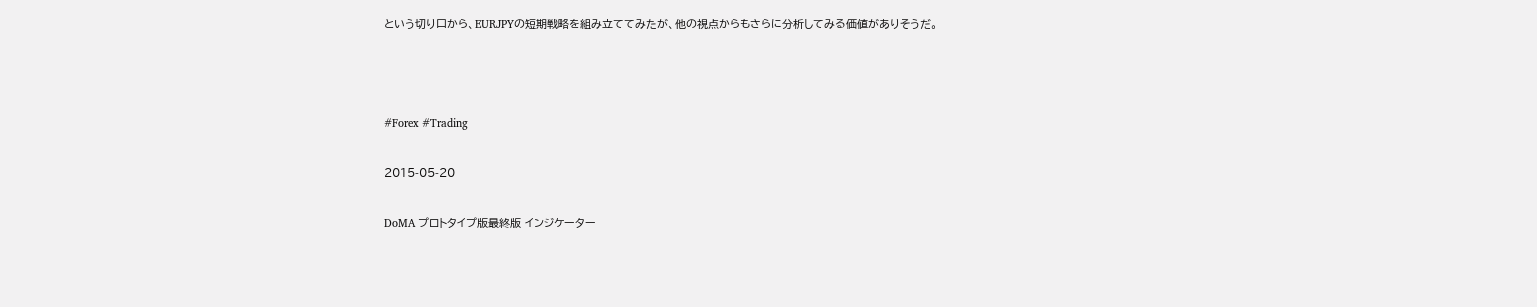という切り口から、EURJPYの短期戦略を組み立ててみたが、他の視点からもさらに分析してみる価値がありそうだ。



#Forex #Trading

2015-05-20

DoMA プロトタイプ版最終版 インジケーター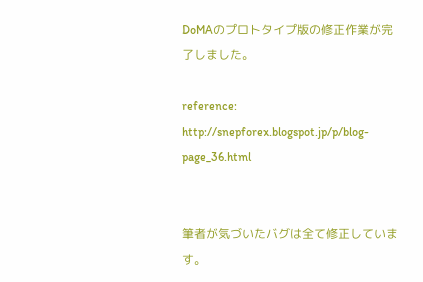DoMAのプロトタイプ版の修正作業が完了しました。

reference: http://snepforex.blogspot.jp/p/blog-page_36.html


筆者が気づいたバグは全て修正しています。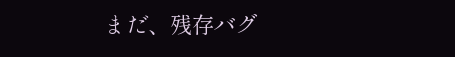まだ、残存バグ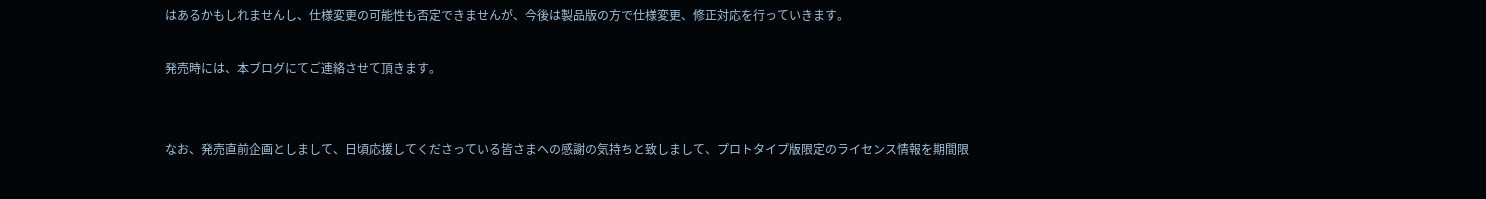はあるかもしれませんし、仕様変更の可能性も否定できませんが、今後は製品版の方で仕様変更、修正対応を行っていきます。

発売時には、本ブログにてご連絡させて頂きます。


なお、発売直前企画としまして、日頃応援してくださっている皆さまへの感謝の気持ちと致しまして、プロトタイプ版限定のライセンス情報を期間限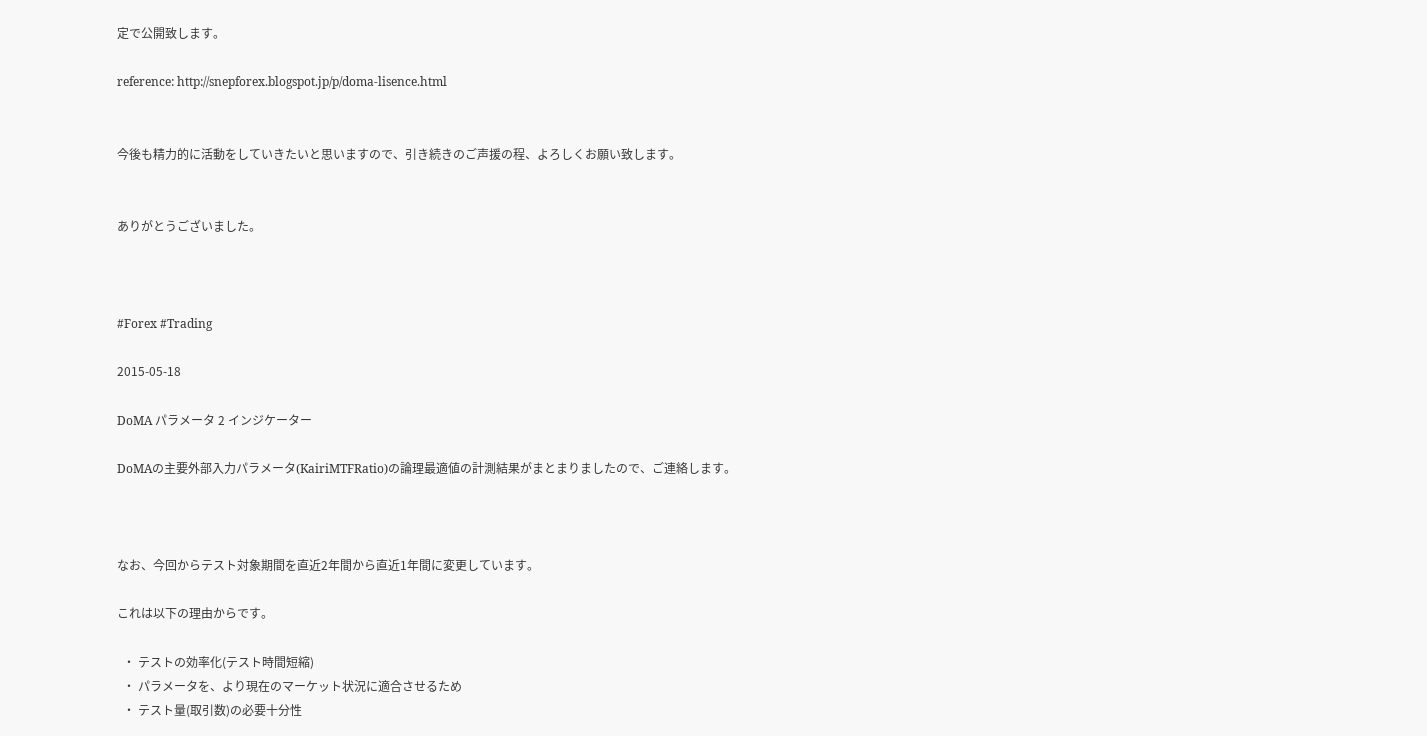定で公開致します。

reference: http://snepforex.blogspot.jp/p/doma-lisence.html


今後も精力的に活動をしていきたいと思いますので、引き続きのご声援の程、よろしくお願い致します。


ありがとうございました。



#Forex #Trading

2015-05-18

DoMA パラメータ 2 インジケーター

DoMAの主要外部入力パラメータ(KairiMTFRatio)の論理最適値の計測結果がまとまりましたので、ご連絡します。



なお、今回からテスト対象期間を直近2年間から直近1年間に変更しています。

これは以下の理由からです。

  ・ テストの効率化(テスト時間短縮)
  ・ パラメータを、より現在のマーケット状況に適合させるため
  ・ テスト量(取引数)の必要十分性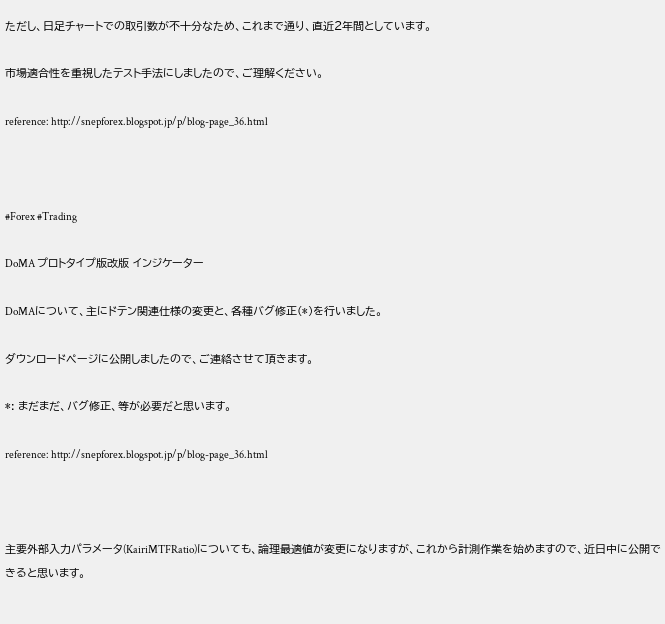ただし、日足チャートでの取引数が不十分なため、これまで通り、直近2年間としています。

市場適合性を重視したテスト手法にしましたので、ご理解ください。

reference: http://snepforex.blogspot.jp/p/blog-page_36.html



#Forex #Trading

DoMA プロトタイプ版改版 インジケーター

DoMAについて、主にドテン関連仕様の変更と、各種バグ修正(*)を行いました。

ダウンロードページに公開しましたので、ご連絡させて頂きます。

*: まだまだ、バグ修正、等が必要だと思います。

reference: http://snepforex.blogspot.jp/p/blog-page_36.html



主要外部入力パラメータ(KairiMTFRatio)についても、論理最適値が変更になりますが、これから計測作業を始めますので、近日中に公開できると思います。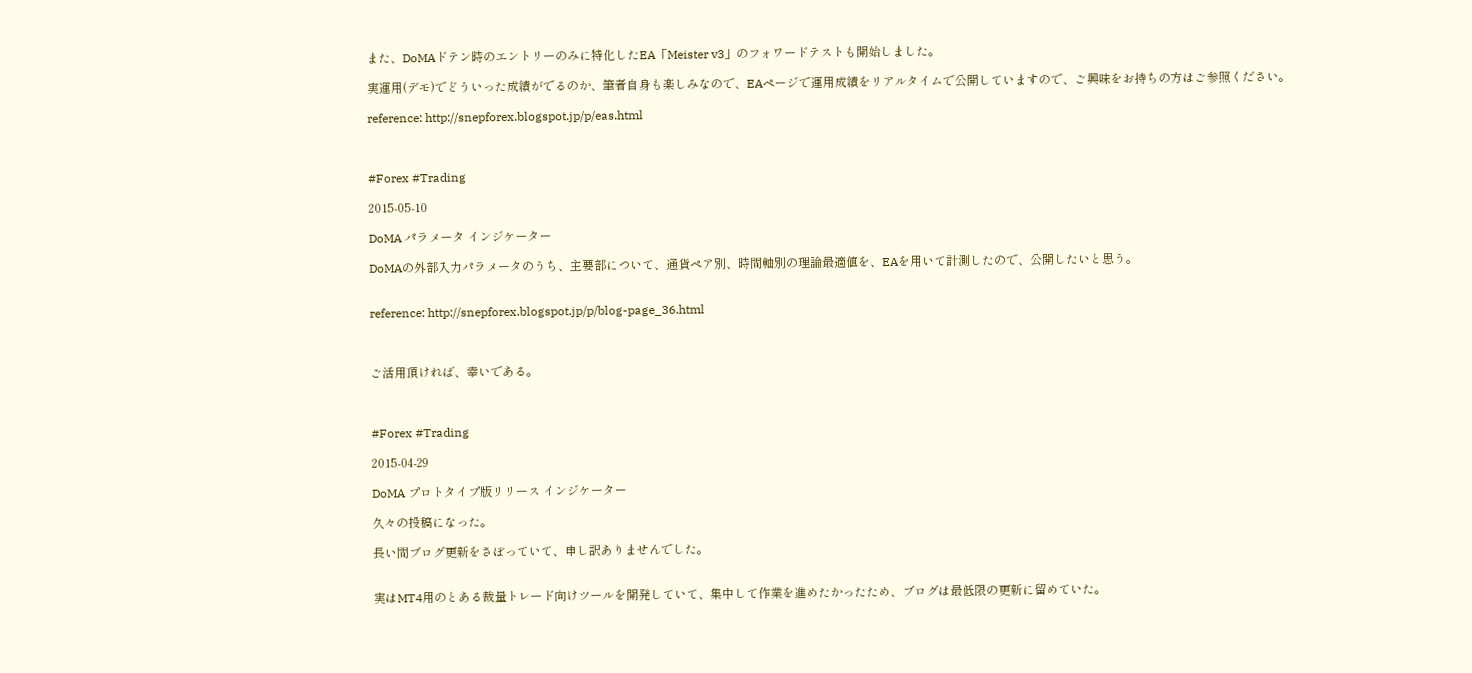また、DoMAドテン時のエントリーのみに特化したEA「Meister v3」のフォワードテストも開始しました。

実運用(デモ)でどういった成績がでるのか、筆者自身も楽しみなので、EAページで運用成績をリアルタイムで公開していますので、ご興味をお持ちの方はご参照ください。

reference: http://snepforex.blogspot.jp/p/eas.html



#Forex #Trading

2015-05-10

DoMA パラメータ インジケーター

DoMAの外部入力パラメータのうち、主要部について、通貨ペア別、時間軸別の理論最適値を、EAを用いて計測したので、公開したいと思う。


reference: http://snepforex.blogspot.jp/p/blog-page_36.html



ご活用頂ければ、幸いである。



#Forex #Trading

2015-04-29

DoMA プロトタイプ版リリース インジケーター

久々の投稿になった。

長い間ブログ更新をさぼっていて、申し訳ありませんでした。


実はMT4用のとある裁量トレード向けツールを開発していて、集中して作業を進めたかったため、ブログは最低限の更新に留めていた。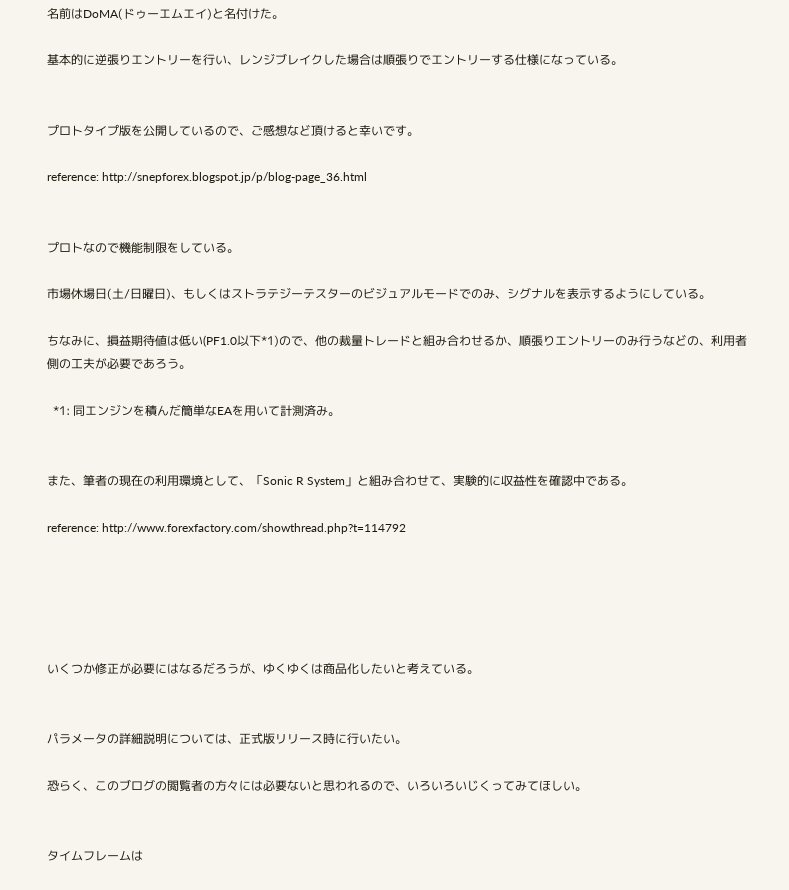名前はDoMA(ドゥーエムエイ)と名付けた。

基本的に逆張りエントリーを行い、レンジブレイクした場合は順張りでエントリーする仕様になっている。


プロトタイプ版を公開しているので、ご感想など頂けると幸いです。

reference: http://snepforex.blogspot.jp/p/blog-page_36.html


プロトなので機能制限をしている。

市場休場日(土/日曜日)、もしくはストラテジーテスターのビジュアルモードでのみ、シグナルを表示するようにしている。

ちなみに、損益期待値は低い(PF1.0以下*1)ので、他の裁量トレードと組み合わせるか、順張りエントリーのみ行うなどの、利用者側の工夫が必要であろう。

  *1: 同エンジンを積んだ簡単なEAを用いて計測済み。


また、筆者の現在の利用環境として、「Sonic R System」と組み合わせて、実験的に収益性を確認中である。

reference: http://www.forexfactory.com/showthread.php?t=114792





いくつか修正が必要にはなるだろうが、ゆくゆくは商品化したいと考えている。


パラメータの詳細説明については、正式版リリース時に行いたい。

恐らく、このブログの閲覧者の方々には必要ないと思われるので、いろいろいじくってみてほしい。


タイムフレームは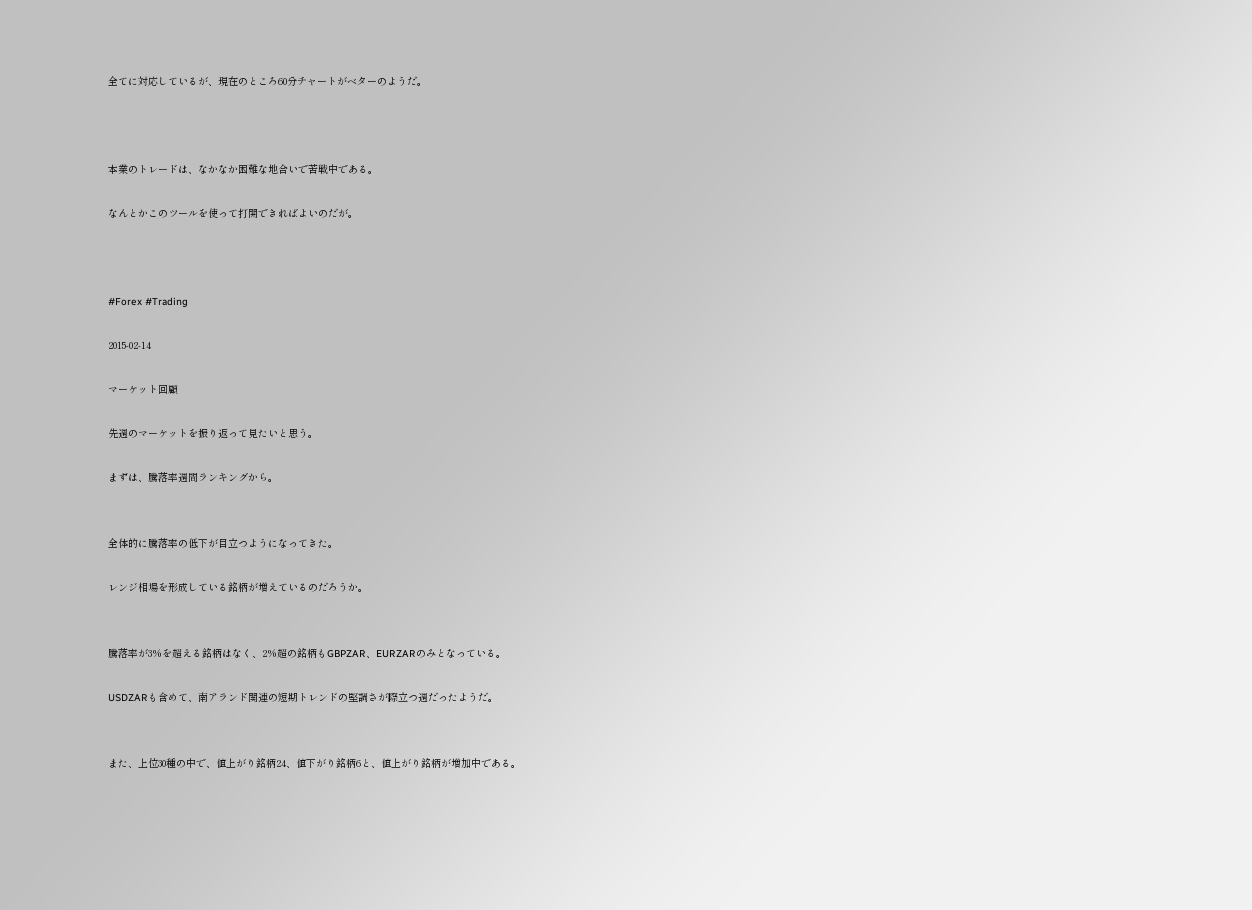全てに対応しているが、現在のところ60分チャートがベターのようだ。



本業のトレードは、なかなか困難な地合いで苦戦中である。

なんとかこのツールを使って打開できればよいのだが。



#Forex #Trading

2015-02-14

マーケット回顧

先週のマーケットを振り返って見たいと思う。

まずは、騰落率週間ランキングから。


全体的に騰落率の低下が目立つようになってきた。

レンジ相場を形成している銘柄が増えているのだろうか。


騰落率が3%を超える銘柄はなく、2%超の銘柄もGBPZAR、EURZARのみとなっている。

USDZARも含めて、南アランド関連の短期トレンドの堅調さが際立つ週だったようだ。


また、上位30種の中で、値上がり銘柄24、値下がり銘柄6と、値上がり銘柄が増加中である。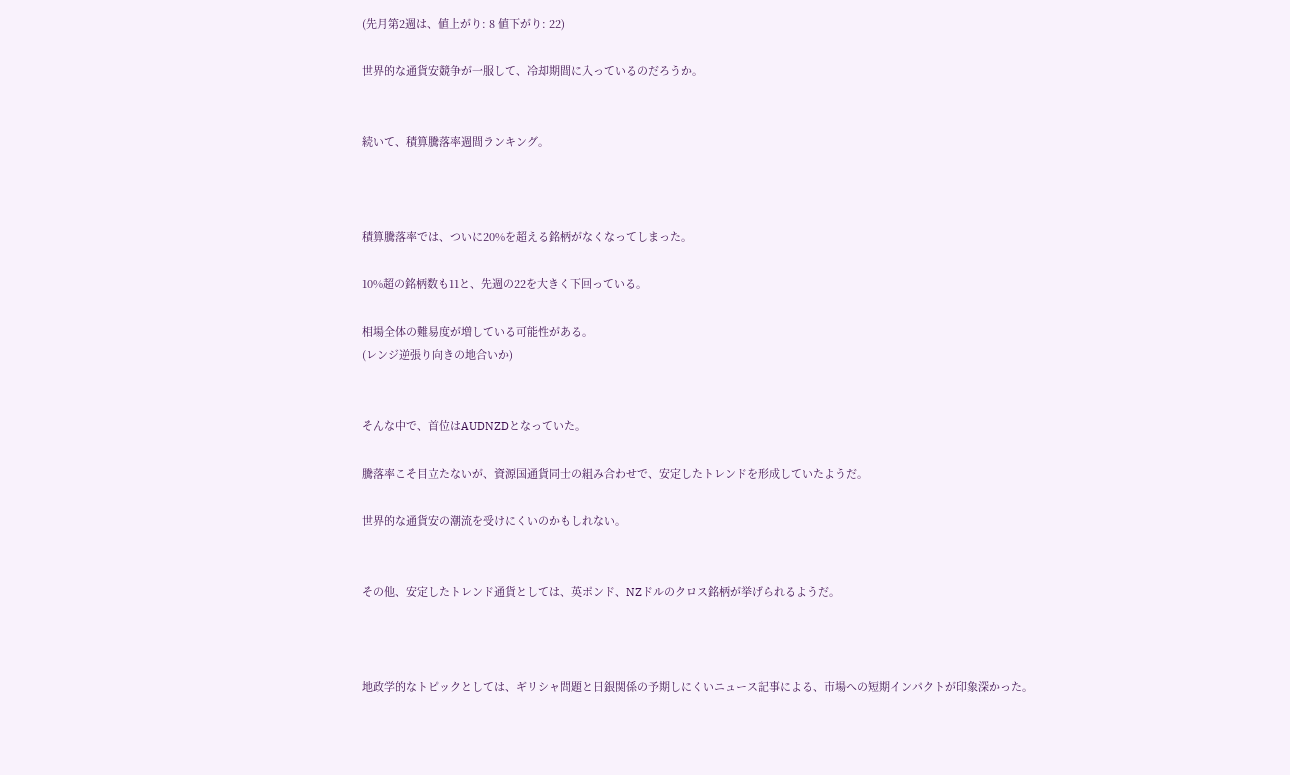(先月第2週は、値上がり: 8 値下がり: 22)

世界的な通貨安競争が一服して、冷却期間に入っているのだろうか。


続いて、積算騰落率週間ランキング。



積算騰落率では、ついに20%を超える銘柄がなくなってしまった。

10%超の銘柄数も11と、先週の22を大きく下回っている。

相場全体の難易度が増している可能性がある。
(レンジ逆張り向きの地合いか)


そんな中で、首位はAUDNZDとなっていた。

騰落率こそ目立たないが、資源国通貨同士の組み合わせで、安定したトレンドを形成していたようだ。

世界的な通貨安の潮流を受けにくいのかもしれない。


その他、安定したトレンド通貨としては、英ポンド、NZドルのクロス銘柄が挙げられるようだ。



地政学的なトピックとしては、ギリシャ問題と日銀関係の予期しにくいニュース記事による、市場への短期インパクトが印象深かった。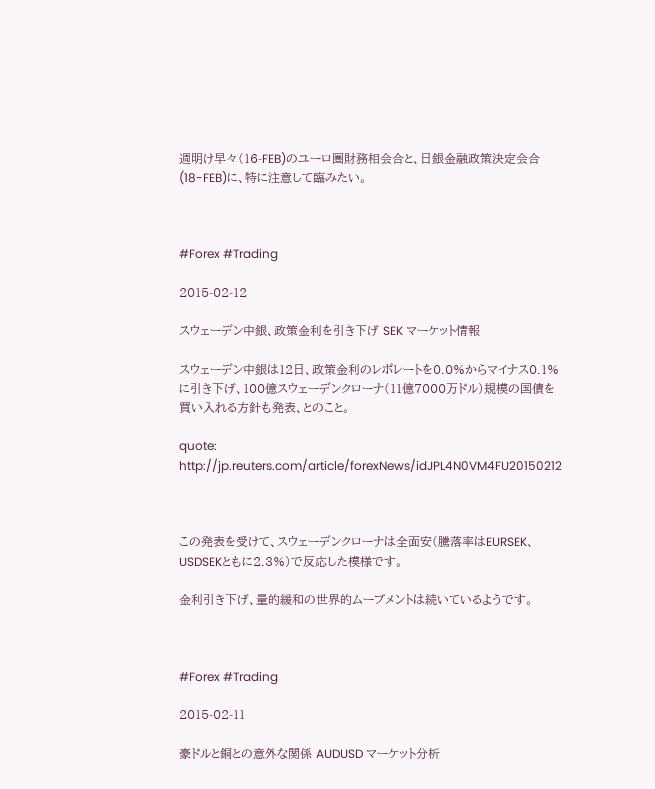週明け早々(16-FEB)のユーロ圏財務相会合と、日銀金融政策決定会合(18-FEB)に、特に注意して臨みたい。



#Forex #Trading

2015-02-12

スウェーデン中銀、政策金利を引き下げ SEK マーケット情報

スウェーデン中銀は12日、政策金利のレポレートを0.0%からマイナス0.1%に引き下げ、100億スウェーデンクローナ(11億7000万ドル)規模の国債を買い入れる方針も発表、とのこと。

quote: http://jp.reuters.com/article/forexNews/idJPL4N0VM4FU20150212



この発表を受けて、スウェーデンクローナは全面安(騰落率はEURSEK、USDSEKともに2.3%)で反応した模様です。

金利引き下げ、量的緩和の世界的ムーブメントは続いているようです。



#Forex #Trading

2015-02-11

豪ドルと銅との意外な関係 AUDUSD マーケット分析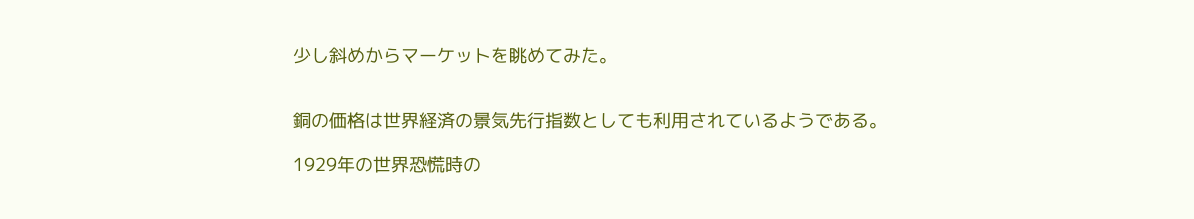少し斜めからマーケットを眺めてみた。


銅の価格は世界経済の景気先行指数としても利用されているようである。

1929年の世界恐慌時の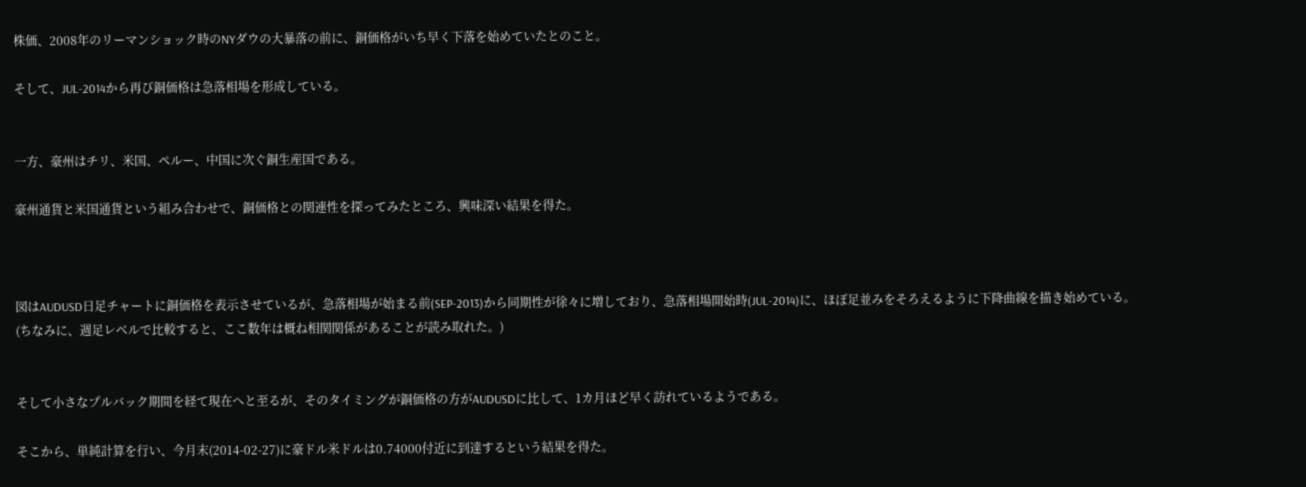株価、2008年のリーマンショック時のNYダウの大暴落の前に、銅価格がいち早く下落を始めていたとのこと。

そして、JUL-2014から再び銅価格は急落相場を形成している。


一方、豪州はチリ、米国、ペルー、中国に次ぐ銅生産国である。

豪州通貨と米国通貨という組み合わせで、銅価格との関連性を探ってみたところ、興味深い結果を得た。



図はAUDUSD日足チャートに銅価格を表示させているが、急落相場が始まる前(SEP-2013)から同期性が徐々に増しており、急落相場開始時(JUL-2014)に、ほぼ足並みをそろえるように下降曲線を描き始めている。
(ちなみに、週足レベルで比較すると、ここ数年は概ね相関関係があることが読み取れた。)


そして小さなプルバック期間を経て現在へと至るが、そのタイミングが銅価格の方がAUDUSDに比して、1カ月ほど早く訪れているようである。

そこから、単純計算を行い、今月末(2014-02-27)に豪ドル米ドルは0.74000付近に到達するという結果を得た。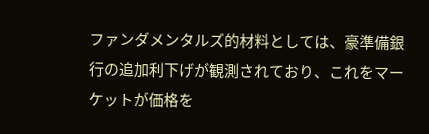ファンダメンタルズ的材料としては、豪準備銀行の追加利下げが観測されており、これをマーケットが価格を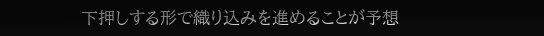下押しする形で織り込みを進めることが予想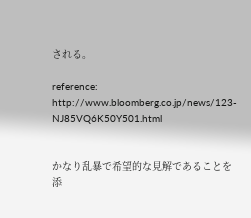される。

reference: http://www.bloomberg.co.jp/news/123-NJ85VQ6K50Y501.html


かなり乱暴で希望的な見解であることを添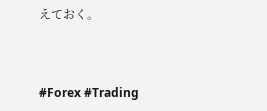えておく。



#Forex #Trading